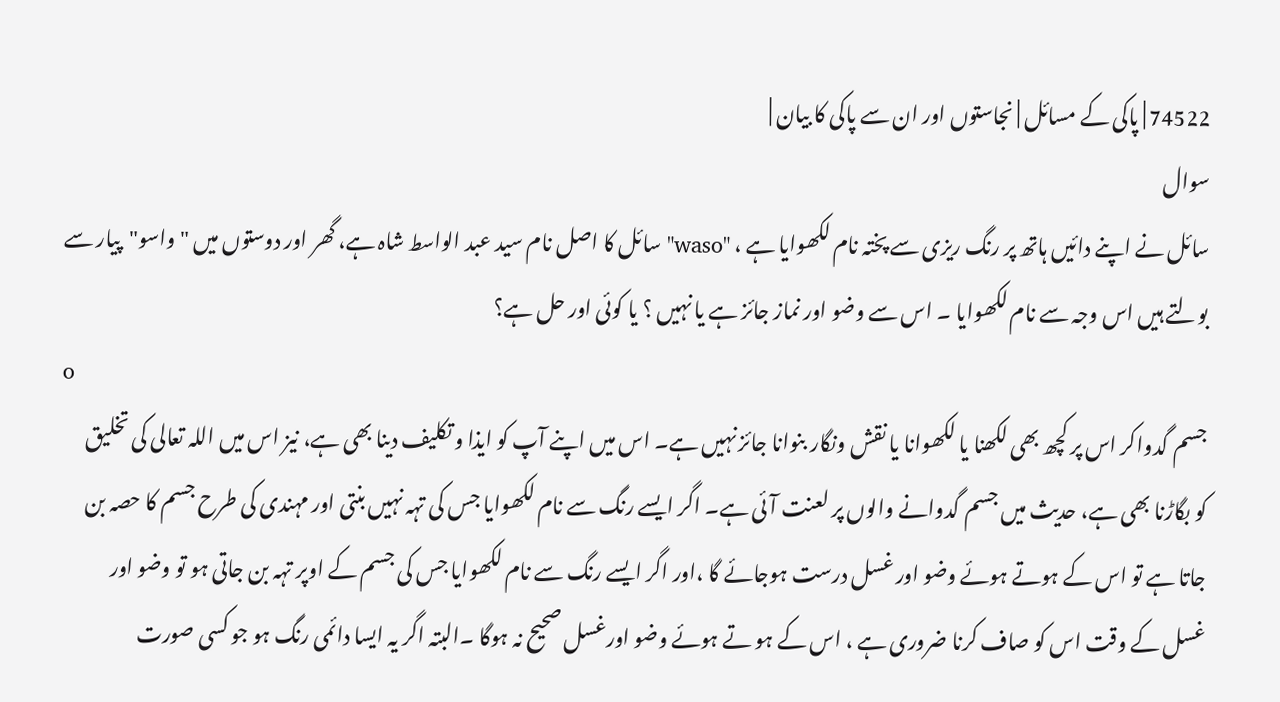74522 | پاکی کے مسائل | نجاستوں اور ان سے پاکی کا بیان |
سوال
سائل نے اپنے دائیں ہاتھ پر رنگ ریزی سے پختہ نام لکھوایا ہے ، "waso" سائل کا اصل نام سید عبد الواسط شاہ ہے، گھر اور دوستوں میں "واسو"پیار سے بولتے ہیں اس وجہ سے نام لکھوایا ۔ اس سے وضو اور نماز جائز ہے یا نہیں ؟ یا کوئی اور حل ہے؟
o
جسم گدواکر اس پر کچھ بھی لکھنا یا لکھوانا یا نقش ونگار بنوانا جائز نہیں ہے۔ اس میں اپنے آپ کو ایذا و تکلیف دینا بھی ہے، نیز اس میں اللہ تعالی کی تخلیق کو بگاڑنا بھی ہے، حدیث میں جسم گدوانے والوں پر لعنت آئی ہے۔ اگر ایسے رنگ سے نام لکھوایا جس کی تہہ نہیں بنتی اور مہندی کی طرح جسم کا حصہ بن جاتا ہے تو اس کے ہوتے ہوئے وضو اور غسل درست ہوجائے گا ،اور اگر ایسے رنگ سے نام لکھوایا جس کی جسم کے اوپر تہہ بن جاتی ہو تو وضو اور غسل کے وقت اس کو صاف کرنا ضروری ہے ، اس کے ہو تے ہوئے وضو اورغسل صحیح نہ ہوگا ۔البتہ اگر یہ ایسا دائمی رنگ ہو جو کسی صورت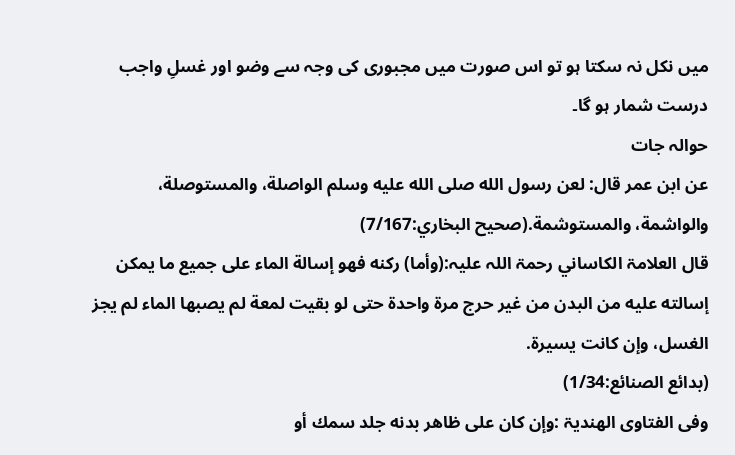میں نکل نہ سکتا ہو تو اس صورت میں مجبوری کی وجہ سے وضو اور غسلِ واجب درست شمار ہو گا۔
حوالہ جات
عن ابن عمر قال: لعن رسول الله صلى الله عليه وسلم الواصلة، والمستوصلة، والواشمة، والمستوشمة.(صحیح البخاري:7/167)
قال العلامۃ الکاساني رحمۃ اللہ علیہ:(وأما) ركنه فهو إسالة الماء على جميع ما يمكن إسالته عليه من البدن من غير حرج مرة واحدة حتى لو بقيت لمعة لم يصبها الماء لم يجز الغسل، وإن كانت يسيرة.
(بدائع الصنائع:1/34)
وفی الفتاوی الھندیۃ :وإن كان على ظاهر بدنه جلد سمك أو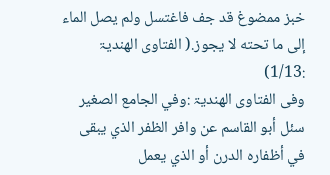خبز ممضوغ قد جف فاغتسل ولم يصل الماء إلى ما تحته لا يجوز.( الفتاوی الھندیۃ :1/13)
وفی الفتاوی الھندیۃ :وفي الجامع الصغير سئل أبو القاسم عن وافر الظفر الذي يبقى في أظفاره الدرن أو الذي يعمل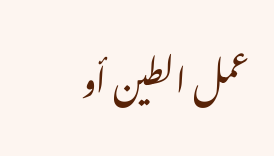عمل الطين أو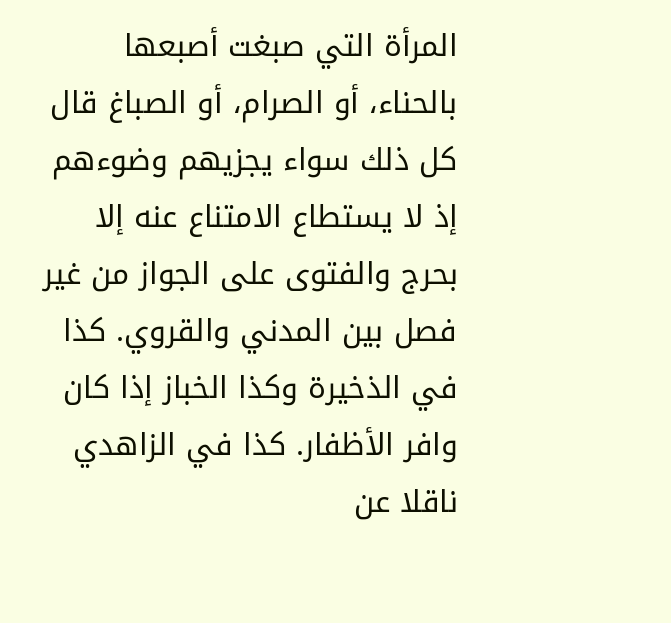المرأة التي صبغت أصبعها بالحناء، أو الصرام، أو الصباغ قال كل ذلك سواء يجزيهم وضوءهم إذ لا يستطاع الامتناع عنه إلا بحرج والفتوى على الجواز من غير فصل بين المدني والقروي. كذا في الذخيرة وكذا الخباز إذا كان وافر الأظفار. كذا في الزاهدي ناقلا عن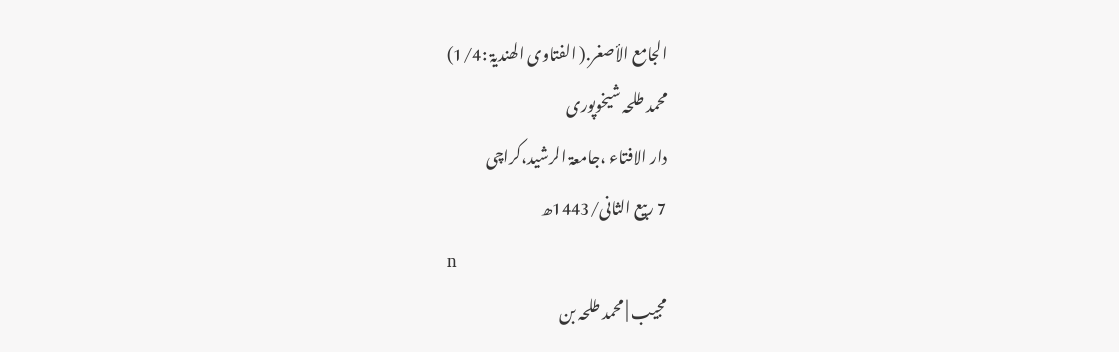الجامع الأصغر.( الفتاوی الھندیۃ :1/4)
محمد طلحہ شیخوپوری
دار الافتاء ،جامعۃ الرشید،کراچی
7 ربیع الثانی/1443ھ
n
مجیب | محمد طلحہ بن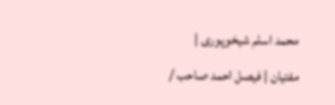محمد اسلم شیخوپوری | مفتیان | فیصل احمد صاحب /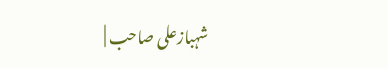شہبازعلی صاحب |